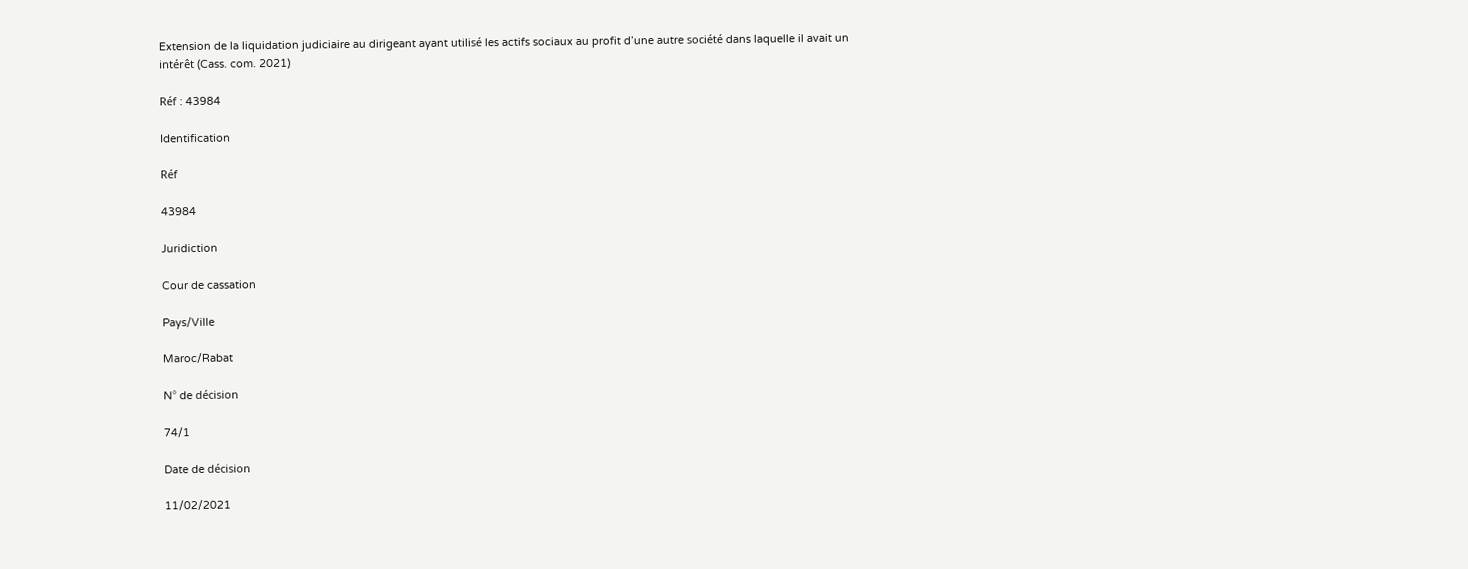Extension de la liquidation judiciaire au dirigeant ayant utilisé les actifs sociaux au profit d’une autre société dans laquelle il avait un intérêt (Cass. com. 2021)

Réf : 43984

Identification

Réf

43984

Juridiction

Cour de cassation

Pays/Ville

Maroc/Rabat

N° de décision

74/1

Date de décision

11/02/2021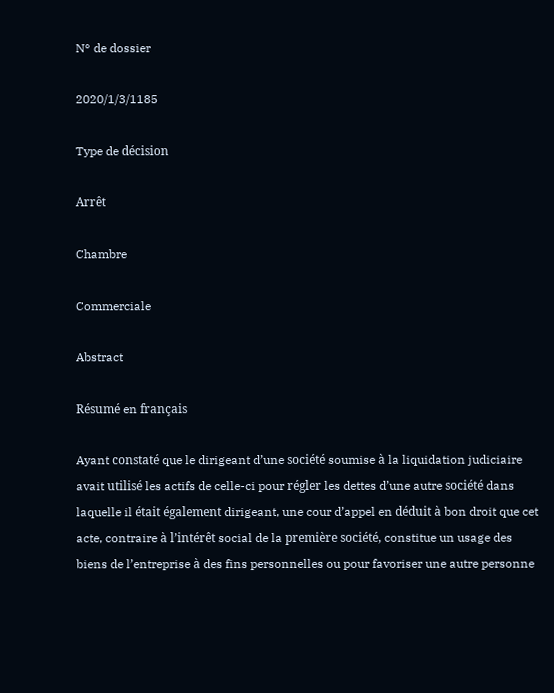N° de dossier

2020/1/3/1185

Type de décision

Arrêt

Chambre

Commerciale

Abstract

Résumé en français

Ayant constaté que le dirigeant d’une société soumise à la liquidation judiciaire avait utilisé les actifs de celle-ci pour régler les dettes d’une autre société dans laquelle il était également dirigeant, une cour d’appel en déduit à bon droit que cet acte, contraire à l’intérêt social de la première société, constitue un usage des biens de l’entreprise à des fins personnelles ou pour favoriser une autre personne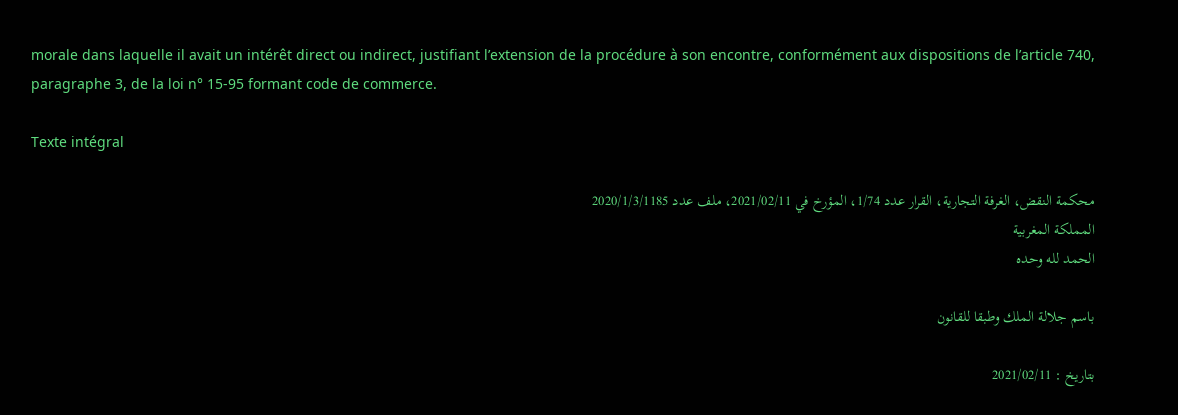morale dans laquelle il avait un intérêt direct ou indirect, justifiant l’extension de la procédure à son encontre, conformément aux dispositions de l’article 740, paragraphe 3, de la loi n° 15-95 formant code de commerce.

Texte intégral

محكمة النقض، الغرفة التجارية، القرار عدد 1/74، المؤرخ في 2021/02/11، ملف عدد 2020/1/3/1185
المملكة المغربية
الحمد لله وحده

باسم جلالة الملك وطبقا للقانون

بتاريخ : 2021/02/11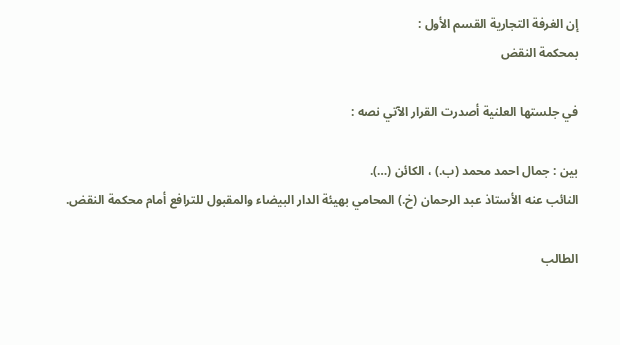إن الغرفة التجارية القسم الأول :
بمحكمة النقض

في جلستها العلنية أصدرت القرار الآتي نصه :

بين : جمال احمد محمد (ب.) ، الكائن (…).
النائب عنه الأستاذ عبد الرحمان (خ.) المحامي بهيئة الدار البيضاء والمقبول للترافع أمام محكمة النقض.

الطالب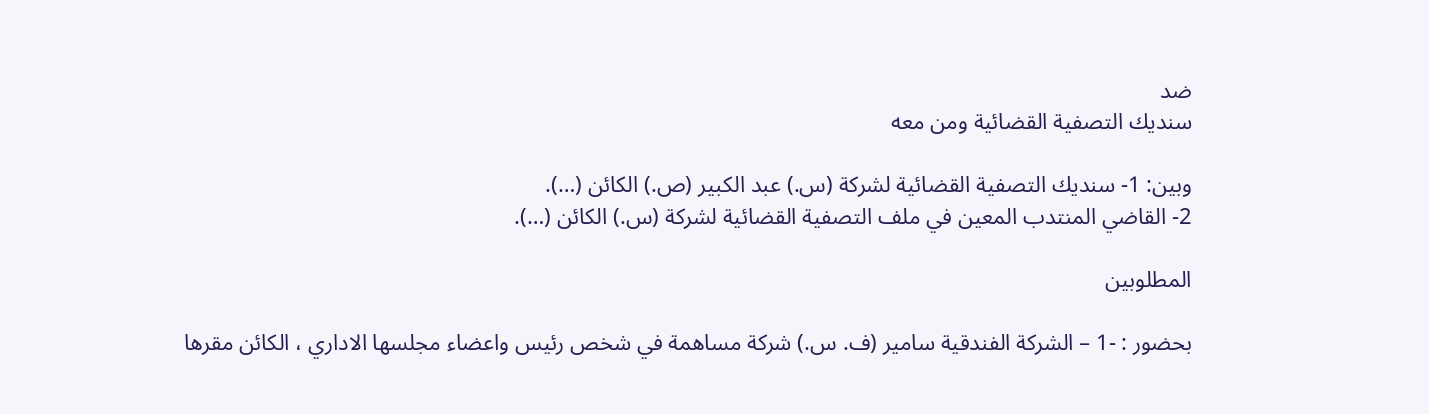ضد
سنديك التصفية القضائية ومن معه

وبين: 1- سنديك التصفية القضائية لشركة (س.) عبد الكبير (ص.) الكائن (…).
2- القاضي المنتدب المعين في ملف التصفية القضائية لشركة (س.) الكائن (…).

المطلوبين

بحضور : -1 – الشركة الفندقية سامير (ف. س.) شركة مساهمة في شخص رئيس واعضاء مجلسها الاداري ، الكائن مقرها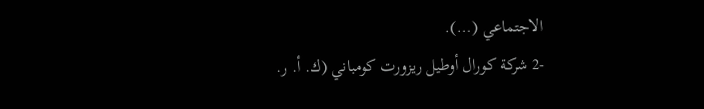الاجتماعي (…).
-2 شركة كورال أوطيل ريزورت كومباني (ك. أ. ر.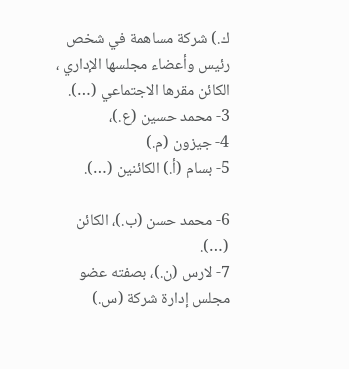ك.) شركة مساهمة في شخص رئيس وأعضاء مجلسها الإداري ، الكائن مقرها الاجتماعي (…).
3- محمد حسين (ع.)،
4- جيزون (م.)
5- بسام (أ.) الكائنين (…).

6- محمد حسن (ب.)، الكائن (…).
7- لارس (ن.)، بصفته عضو مجلس إدارة شركة (س.)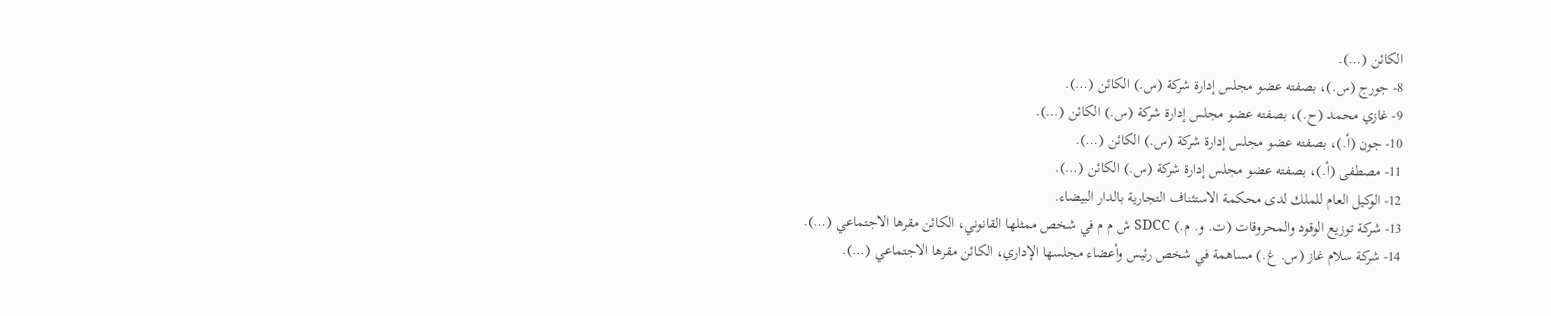الكائن (…).
8- جورج (س.)، بصفته عضو مجلس إدارة شركة (س.) الكائن (…).
9- غازي محمد (ح.)، بصفته عضو مجلس إدارة شركة (س.) الكائن (…).
10- جون (أ.)، بصفته عضو مجلس إدارة شركة (س.) الكائن (…).
11- مصطفى (أ.)، بصفته عضو مجلس إدارة شركة (س.) الكائن (…).
12- الوكيل العام للملك لدى محكمة الاستئناف التجارية بالدار البيضاء.
13- شركة توزيع الوقود والمحروقات (ت. و. م.) SDCC ش م م في شخص ممثلها القانوني، الكائن مقرها الاجتماعي (…).
14- شركة سلام غاز (س. غ.) مساهمة في شخص رئيس وأعضاء مجلسها الإداري، الكائن مقرها الاجتماعي (…).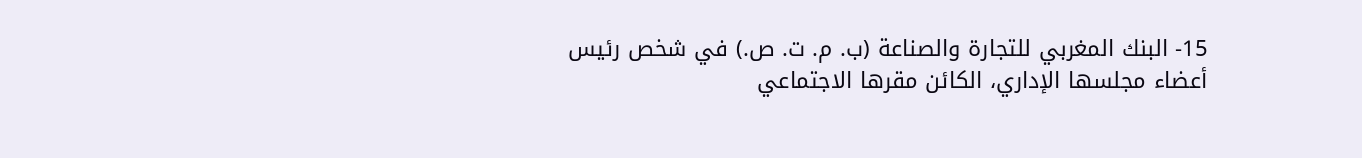15- البنك المغربي للتجارة والصناعة (ب. م. ت. ص.) في شخص رئيس أعضاء مجلسها الإداري، الكائن مقرها الاجتماعي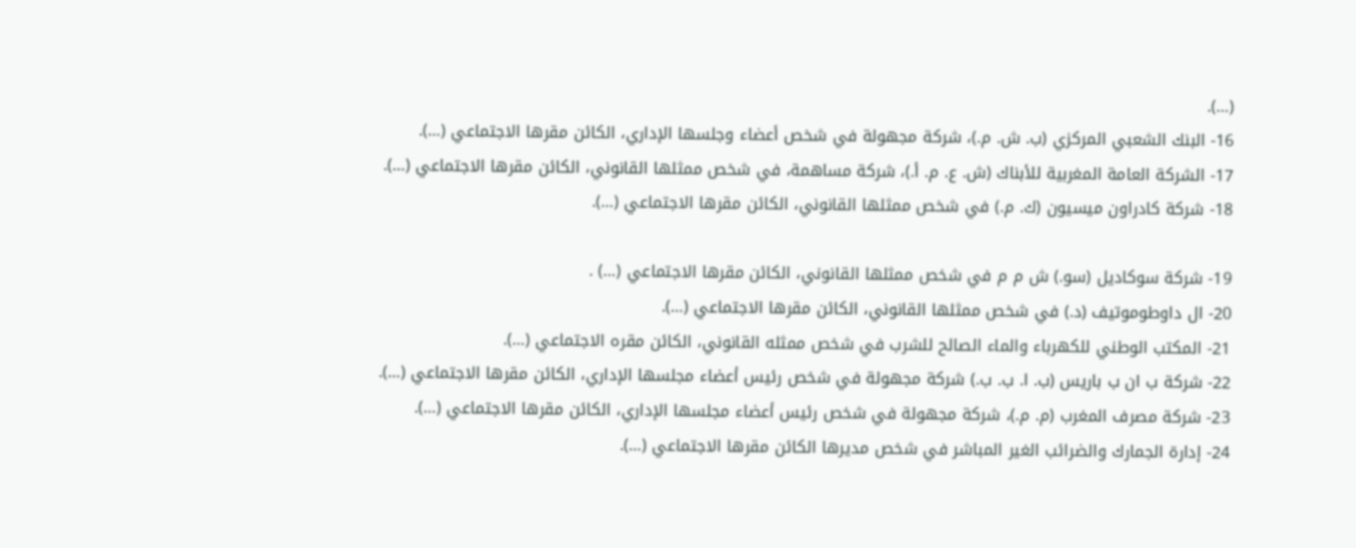(…).
16- البنك الشعبي المركزي (ب. ش. م.)، شركة مجهولة في شخص أعضاء وجلسها الإداري، الكائن مقرها الاجتماعي (…).
17- الشركة العامة المغربية للأبناك (ش. ع. م. أ.)، شركة مساهمة، في شخص ممثلها القانوني، الكائن مقرها الاجتماعي (…).
18- شركة كادراون ميسيون (ك. م.) في شخص ممثلها القانوني، الكائن مقرها الاجتماعي (…).

19- شركة سوكاديل (سو.) ش م م في شخص ممثلها القانوني، الكائن مقرها الاجتماعي (…) .
20- ال داوطوموتيف (د.) في شخص ممثلها القانوني، الكائن مقرها الاجتماعي (…).
21- المكتب الوطني للكهرباء والماء الصالح للشرب في شخص ممثله القانوني، الكائن مقره الاجتماعي (…).
22- شركة ب ان ب باريس (ب. ا. ب. ب.) شركة مجهولة في شخص رئيس أعضاء مجلسها الإداري، الكائن مقرها الاجتماعي (…).
23- شركة مصرف المغرب (م. م.)، شركة مجهولة في شخص رئيس أعضاء مجلسها الإداري، الكائن مقرها الاجتماعي (…).
24- إدارة الجمارك والضرائب الغير المباشر في شخص مديرها الكائن مقرها الاجتماعي (…).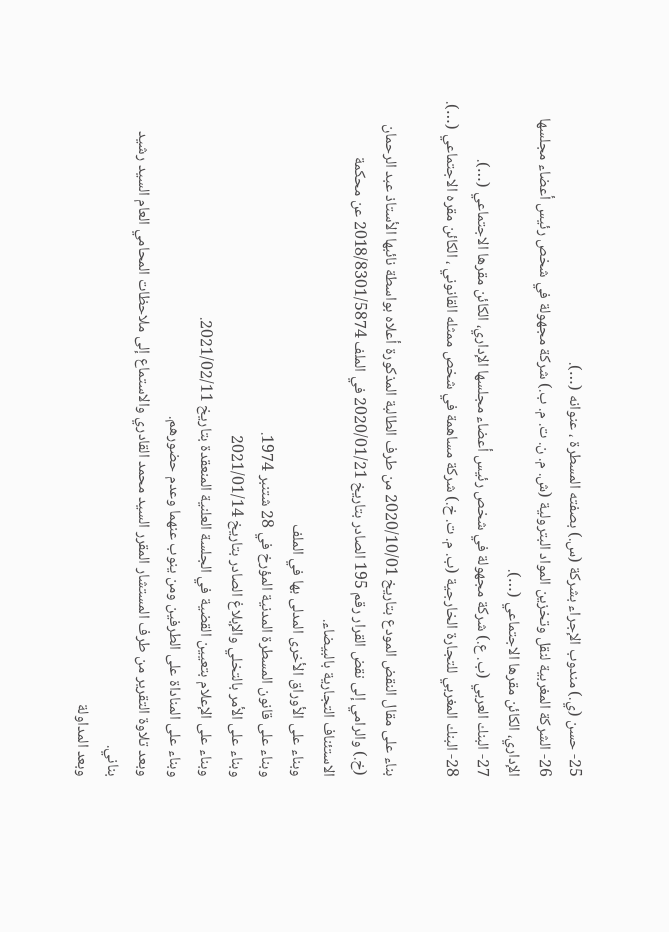25- حسن (ي.) مندوب الإجراء بشركة (س.) بصفته المسطرة ، عنوانه (…).
26- الشركة المغربية لنقل وتخزين المواد البترولية (ش. م. ن. ت. م. ب.) شركة مجهولة في شخص رئيس أعضاء مجلسها الإداري، الكائن مقرها الاجتماعي (…).
27- البنك العربي (ب. ع.) شركة مجهولة في شخص رئيس أعضاء مجلسها الإداري، الكائن مقرها الاجتماعي (…).
28- البنك المغربي للتجارة الخارجية (ب. م. ت. خ.) شركة مساهمة في شخص ممثله القانوني ، الكائن مقره الاجتماعي (…).

بناء على مقال النقض المودع بتاريخ 2020/10/01 من طرف الطالبة المذكورة أعلاه بواسطة نائبها الأستاذ عبد الرحمان (خ.) والرامي إلى نقض القرار رقم 195 الصادر بتاريخ 2020/01/21 في الملف 2018/8301/5874 عن محكمة الاستئناف التجارية بالبيضاء.
وبناء على الأوراق الأخرى المدلى بها في الملف
وبناء على قانون المسطرة المدنية المؤرخ في 28 شتنبر 1974.
وبناء على الأمر بالتخلي والإبلاغ الصادر بتاريخ 2021/01/14
وبناء على الإعلام بتعيين القضية في الجلسة العلنية المنعقدة بتاريخ 2021/02/11.
وبناء على المناداة على الطرفين ومن ينوب عنهما وعدم حضورهم.
وبعد تلاوة التقرير من طرف المستشار المقرر السيد محمد القادري والاستماع إلى ملاحظات المحامي العام السيد رشيد بناني.
وبعد المداولة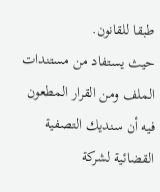طبقا للقانون.
حيث يستفاد من مستندات الملف ومن القرار المطعون فيه أن سنديك التصفية القضائية لشركة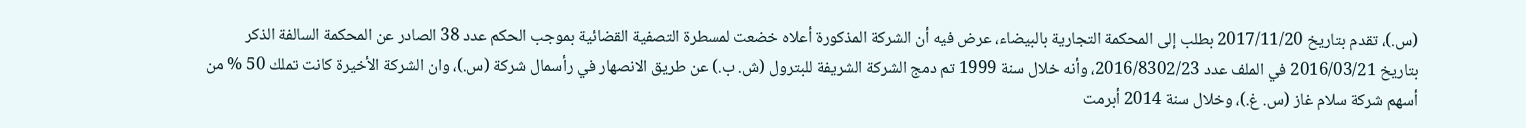(س.)، تقدم بتاريخ 2017/11/20 بطلب إلى المحكمة التجارية بالبيضاء، عرض فيه أن الشركة المذكورة أعلاه خضعت لمسطرة التصفية القضائية بموجب الحكم عدد 38 الصادر عن المحكمة السالفة الذكر بتاريخ 2016/03/21 في الملف عدد 2016/8302/23، وأنه خلال سنة 1999 تم دمج الشركة الشريفة للبترول (ش. ب.) عن طريق الانصهار في رأسمال شركة (س.)، وان الشركة الأخيرة كانت تملك 50 % من أسهم شركة سلام غاز (س. غ.)، وخلال سنة 2014 أبرمت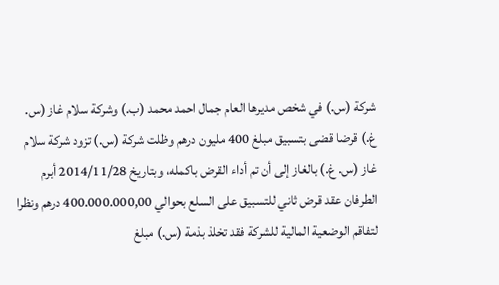شركة (س.) في شخص مديرها العام جمال احمد محمد (ب.) وشركة سلام غاز (س. غ.) قرضا قضى بتسبيق مبلغ 400 مليون درهم وظلت شركة (س.) تزود شركة سلام غاز (س. غ.) بالغاز إلى أن تم أداء القرض باكمله، وبتاريخ 2014/11/28 أبرم الطرفان عقد قرض ثاني للتسبيق على السلع بحوالي 400.000.000,00 درهم ونظرا لتفاقم الوضعية المالية للشركة فقد تخلذ بذمة (س.) مبلغ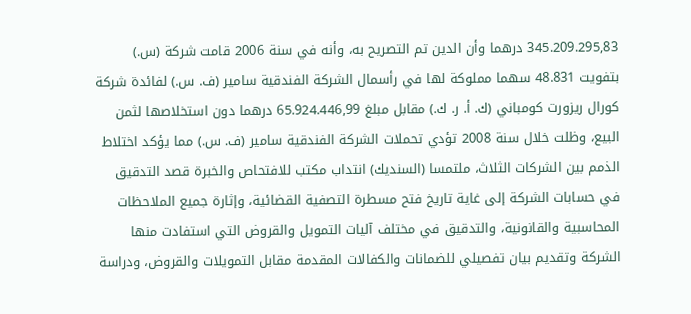345.209.295,83 درهما وأن الدين تم التصريح به، وأنه في سنة 2006 قامت شركة (س.) بتفويت 48.831 سهما مملوكة لها في رأسمال الشركة الفندقية سامير (ف. س.) لفائدة شركة كورال ريزورت كومباني (ك. أ. ر. ك.) مقابل مبلغ 65.924.446,99 درهما دون استخلاصها لثمن البيع، وظلت خلال سنة 2008 تؤدي تحملات الشركة الفندقية سامير (ف. س.) مما يؤكد اختلاط الذمم بين الشركات الثلاث، ملتمسا (السنديك) انتداب مكتب للافتحاص والخبرة قصد التدقيق في حسابات الشركة إلى غاية تاريخ فتح مسطرة التصفية القضائية، وإثارة جميع الملاحظات المحاسبية والقانونية، والتدقيق في مختلف آليات التمويل والقروض التي استفادت منها الشركة وتقديم بيان تفصيلي للضمانات والكفالات المقدمة مقابل التمويلات والقروض، ودراسة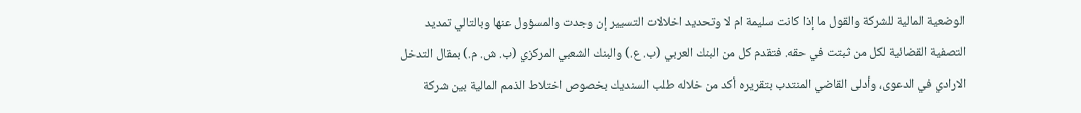الوضعية المالية للشركة والقول ما إذا كانت سليمة ام لا وتحديد اخلالات التسيير إن وجدت والمسؤول عنها وبالتالي تمديد التصفية القضائية لكل من ثبتت في حقه. فتقدم كل من البنك العربي (ب. ع.) والبنك الشعبي المركزي (ب. ش. م.) بمقال التدخل الارادي في الدعوى، وأدلى القاضي المنتدب بتقريره أكد من خلاله طلب السنديك بخصوص اختلاط الذمم المالية بين شركة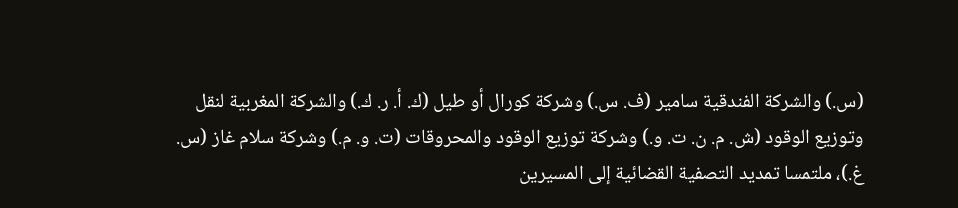(س.) والشركة الفندقية سامير (ف. س.) وشركة كورال أو طيل (ك. أ. ر. ك.) والشركة المغربية لنقل وتوزيع الوقود (ش. م. ن. ت. و.) وشركة توزيع الوقود والمحروقات (ت. و. م.) وشركة سلام غاز (س. غ.)، ملتمسا تمديد التصفية القضائية إلى المسيرين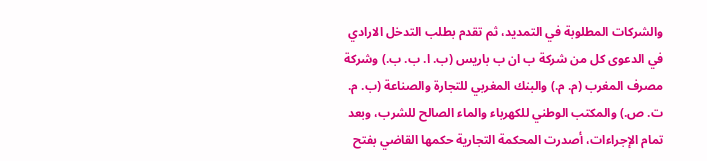والشركات المطلوبة في التمديد، ثم تقدم بطلب التدخل الارادي في الدعوى كل من شركة ب ان ب باريس (ب. ا. ب. ب.) وشركة مصرف المغرب (م. م.) والبنك المغربي للتجارة والصناعة (ب. م. ت. ص.) والمكتب الوطني للكهرباء والماء الصالح للشرب، وبعد تمام الإجراءات، أصدرت المحكمة التجارية حكمها القاضي بفتح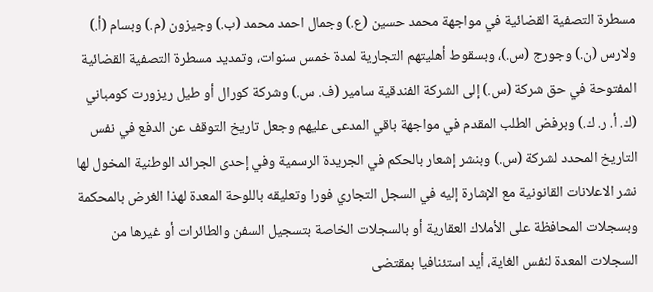مسطرة التصفية القضائية في مواجهة محمد حسين (ع.) وجمال احمد محمد (ب.) وجيزون (م.) وبسام (أ.) ولارس (ن.) وجورج (س.)، وبسقوط أهليتهم التجارية لمدة خمس سنوات، وتمديد مسطرة التصفية القضائية المفتوحة في حق شركة (س.) إلى الشركة الفندقية سامير (ف. س.) وشركة كورال أو طيل ريزورت كومباني (ك. أ. ر. ك.) وبرفض الطلب المقدم في مواجهة باقي المدعى عليهم وجعل تاريخ التوقف عن الدفع في نفس التاريخ المحدد لشركة (س.) وبنشر إشعار بالحكم في الجريدة الرسمية وفي إحدى الجرائد الوطنية المخول لها نشر الاعلانات القانونية مع الإشارة إليه في السجل التجاري فورا وتعليقه باللوحة المعدة لهذا الغرض بالمحكمة وبسجلات المحافظة على الأملاك العقارية أو بالسجلات الخاصة بتسجيل السفن والطائرات أو غيرها من السجلات المعدة لنفس الغاية، أيد استئنافيا بمقتضى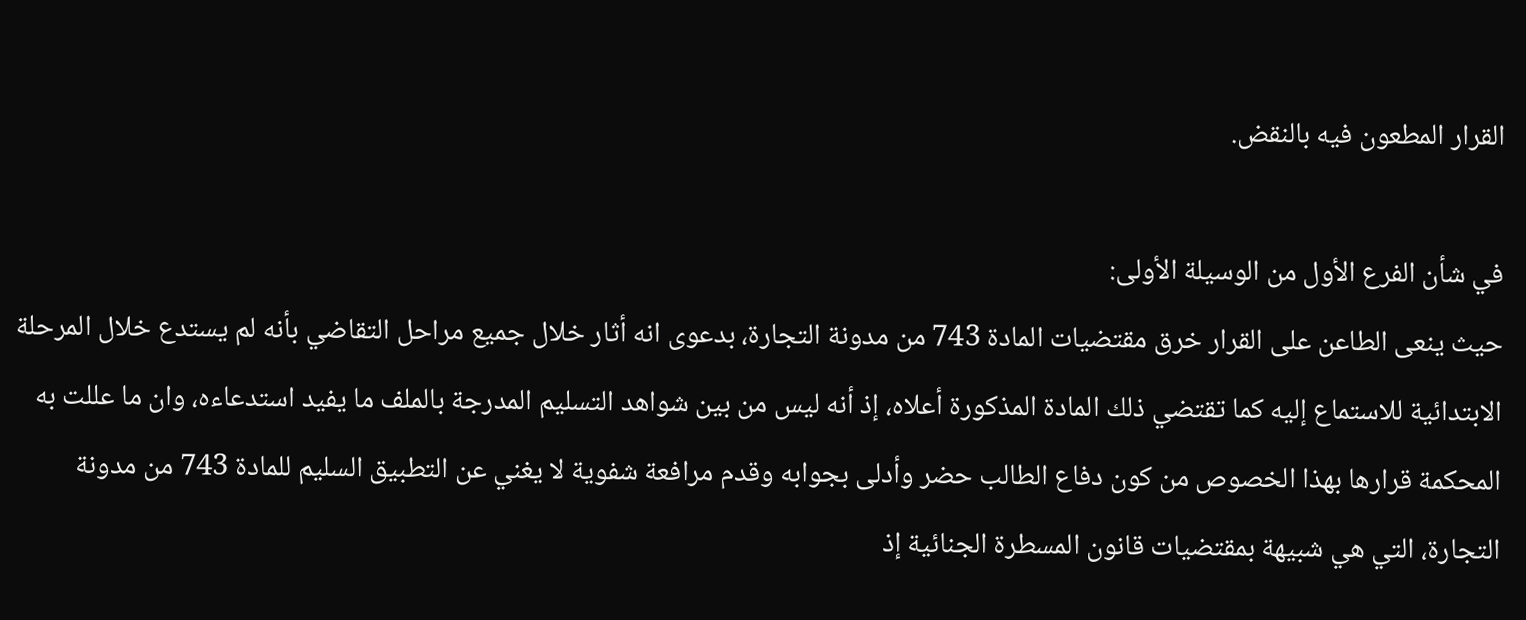القرار المطعون فيه بالنقض.

في شأن الفرع الأول من الوسيلة الأولى:
حيث ينعى الطاعن على القرار خرق مقتضيات المادة 743 من مدونة التجارة، بدعوى انه أثار خلال جميع مراحل التقاضي بأنه لم يستدع خلال المرحلة الابتدائية للاستماع إليه كما تقتضي ذلك المادة المذكورة أعلاه، إذ أنه ليس من بين شواهد التسليم المدرجة بالملف ما يفيد استدعاءه، وان ما عللت به المحكمة قرارها بهذا الخصوص من كون دفاع الطالب حضر وأدلى بجوابه وقدم مرافعة شفوية لا يغني عن التطبيق السليم للمادة 743 من مدونة التجارة، التي هي شبيهة بمقتضيات قانون المسطرة الجنائية إذ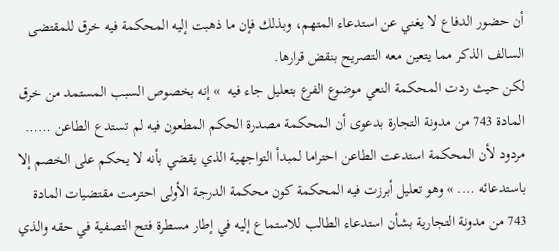أن حضور الدفاع لا يغني عن استدعاء المتهم، وبذلك فإن ما ذهبت إليه المحكمة فيه خرق للمقتضى السالف الذكر مما يتعين معه التصريح بنقض قرارها.
لكن حيث ردت المحكمة النعي موضوع الفرع بتعليل جاء فيه  » إنه بخصوص السبب المستمد من خرق المادة 743 من مدونة التجارة بدعوى أن المحكمة مصدرة الحكم المطعون فيه لم تستدع الطاعن …… مردود لأن المحكمة استدعت الطاعن احتراما لمبدأ التواجهية الذي يقضي بأنه لا يحكم على الخصم إلا باستدعائه …. » وهو تعليل أبرزت فيه المحكمة كون محكمة الدرجة الأولى احترمت مقتضيات المادة 743 من مدونة التجارية بشأن استدعاء الطالب للاستماع إليه في إطار مسطرة فتح التصفية في حقه والذي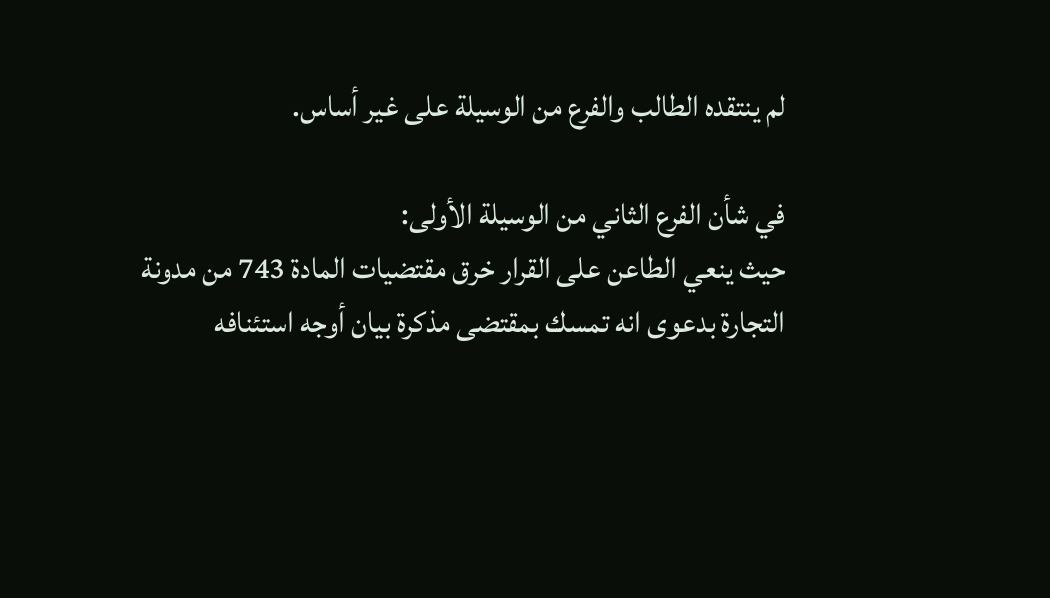لم ينتقده الطالب والفرع من الوسيلة على غير أساس.

في شأن الفرع الثاني من الوسيلة الأولى:
حيث ينعي الطاعن على القرار خرق مقتضيات المادة 743 من مدونة التجارة بدعوى انه تمسك بمقتضى مذكرة بيان أوجه استئنافه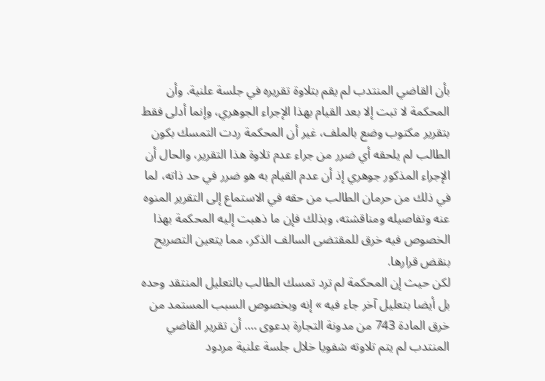بأن القاضي المنتدب لم يقم بتلاوة تقريره في جلسة علنية. وأن المحكمة لا تبت إلا بعد القيام بهذا الإجراء الجوهري، وإنما أدلى فقط بتقرير مكتوب وضع بالملف، غير أن المحكمة ردت التمسك بكون الطالب لم يلحقه أي ضرر من جراء عدم تلاوة هذا التقرير، والحال أن الإجراء المذكور جوهري إذ أن عدم القيام به هو ضرر في حد ذاته، لما في ذلك من حرمان الطالب من حقه في الاستماع إلى التقرير المنوه عنه وتفاصيله ومناقشته، وبذلك فإن ما ذهبت إليه المحكمة بهذا الخصوص فيه خرق للمقتضى السالف الذكر، مما يتعين التصريح بنقض قرارها.
لكن حيث إن المحكمة لم ترد تمسك الطالب بالتعليل المنتقد وحده بل أيضا بتعليل آخر جاء فيه » إنه وبخصوص السبب المستمد من خرق المادة 743 من مدونة التجارة بدعوى …. أن تقرير القاضي المنتدب لم يتم تلاوته شفويا خلال جلسة علنية مردود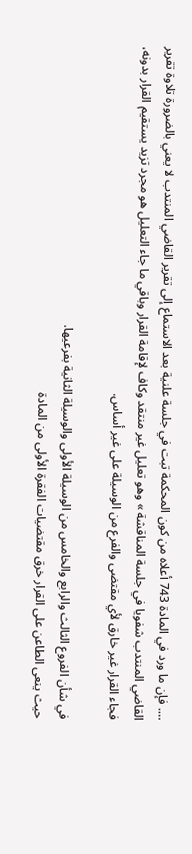…. فإن ما ورد في المادة 743 أعلاه من كون المحكمة تبت في جلسة علنية بعد الاستماع إلى تقرير القاضي المنتدب لا يعني بالضرورة تلاوة تقرير القاضي المنتدب شفويا في جلسة المناقشة » وهو تعليل غير منتقد وكاف لإقامة القرار وباقي ما جاء التعليل هو مجرد تزيد يستقيم القرار بدونه، فجاء القرار غير خارق لأي مقتضى والفرع من الوسيلة على غير أساس.

في شأن الفروع الثالث والرابع والخامس من الوسيلة الأولى والوسيلة الثانية بفرعيها.
حيث ينعى الطاعن على القرار خرق مقتضيات الفقرة الأولى من المادة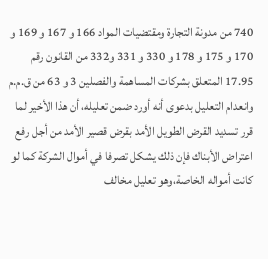740 من مدونة التجارة ومقتضيات المواد 166 و 167 و 169 و 170 و 175 و 178 و 330 و 331 و332 من القانون رقم 17.95 المتعلق بشركات المساهمة والفصلين 3 و 63 من ق.م.م وانعدام التعليل بدعوى أنه أورد ضمن تعليله، أن هذا الأخير لما قرر تسديد القرض الطويل الأمد بقرض قصير الأمد من أجل رفع اعتراض الأبناك فإن ذلك يشكل تصرفا في أموال الشركة كما لو كانت أمواله الخاصة،وهو تعليل مخالف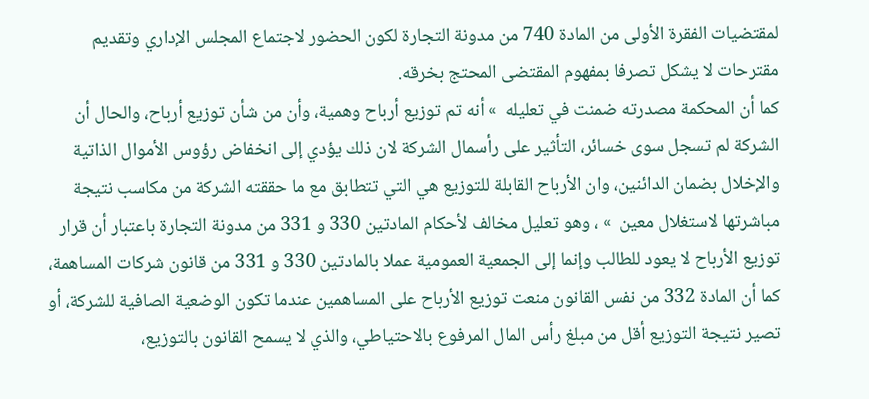لمقتضيات الفقرة الأولى من المادة 740 من مدونة التجارة لكون الحضور لاجتماع المجلس الإداري وتقديم مقترحات لا يشكل تصرفا بمفهوم المقتضى المحتج بخرقه.
كما أن المحكمة مصدرته ضمنت في تعليله  » أنه تم توزيع أرباح وهمية، وأن من شأن توزيع أرباح، والحال أن الشركة لم تسجل سوى خسائر، التأثير على رأسمال الشركة لان ذلك يؤدي إلى انخفاض رؤوس الأموال الذاتية والإخلال بضمان الدائنين، وان الأرباح القابلة للتوزيع هي التي تتطابق مع ما حققته الشركة من مكاسب نتيجة مباشرتها لاستغلال معين  » ، وهو تعليل مخالف لأحكام المادتين 330 و 331 من مدونة التجارة باعتبار أن قرار توزيع الأرباح لا يعود للطالب وإنما إلى الجمعية العمومية عملا بالمادتين 330 و 331 من قانون شركات المساهمة، كما أن المادة 332 من نفس القانون منعت توزيع الأرباح على المساهمين عندما تكون الوضعية الصافية للشركة، أو تصير نتيجة التوزيع أقل من مبلغ رأس المال المرفوع بالاحتياطي، والذي لا يسمح القانون بالتوزيع،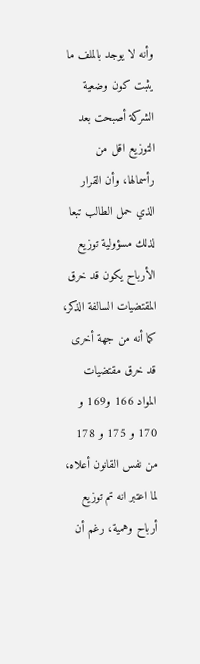وأنه لا يوجد بالملف ما يثبت كون وضعية الشركة أصبحت بعد التوزيع اقل من رأسمالها، وأن القرار الذي حمل الطالب تبعا لذلك مسؤولية توزيع الأرباح يكون قد خرق المقتضيات السالفة الذكر، كما أنه من جهة أخرى قد خرق مقتضيات المواد 166 و169 و 170 و 175 و 178 من نفس القانون أعلاه، لما اعتبر انه تم توزيع أرباح وهمية، رغم أن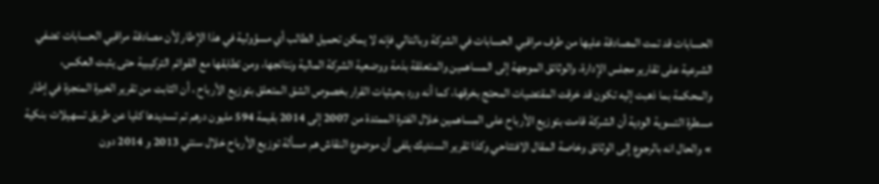الحسابات قد تمت المصادقة عليها من طرف مراقبي الحسابات في الشركة وبالتالي فإنه لا يمكن تحميل الطالب أي مسؤولية في هذا الإطار لأن مصادقة مراقبي الحسابات تضفي الشرعية على تقارير مجلس الإدارة، والوثائق الموجهة إلى المساهمين والمتعلقة بذمة ووضعية الشركة المالية ونتائجها، ومن تطابقها مع القوائم التركيبية حتى يثبت العكس، والمحكمة بما ذهبت إليه تكون قد خرقت المقتضيات المحتج بخرقها، كما أنه ورد بحيثيات القرار بخصوص الشق المتعلق بتوزيع الأرباح ، أن الثابت من تقرير الخبرة المنجزة في إطار مسطرة التسوية الودية أن الشركة قامت بتوزيع الأرباح على المساهمين خلال الفترة الممتدة من 2007 إلى 2014 بقيمة 594 مليون درهم تم تسديدها كليا عن طريق تسهيلات بنكية » والحال انه بالرجوع إلى الوثائق وخاصة المقال الافتتاحي وكذا تقرير السنديك يلفى أن موضوع النقاش هم مسألة توزيع الأرباح خلال سنتي 2013 و 2014 دون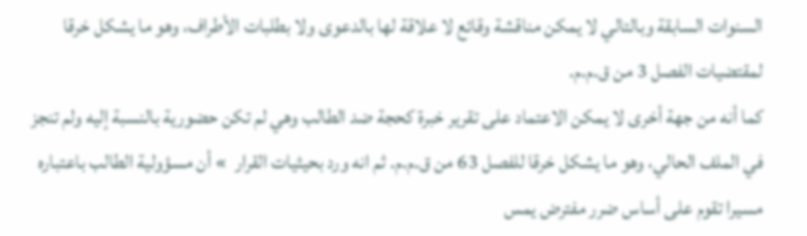السنوات السابقة وبالتالي لا يمكن مناقشة وقائع لا علاقة لها بالدعوى ولا بطلبات الأطراف، وهو ما يشكل خرقا لمقتضيات الفصل 3 من ق.م.م.
كما أنه من جهة أخرى لا يمكن الاعتماد على تقرير خبرة كحجة ضد الطالب وهي لم تكن حضورية بالنسبة إليه ولم تنجز في الملف الحالي، وهو ما يشكل خرقا للفصل 63 من ق.م.م. ثم انه ورد بحيثيات القرار  » أن مسؤولية الطالب باعتباره مسيرا تقوم على أساس ضرر مفترض يمس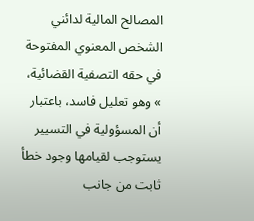المصالح المالية لدائني الشخص المعنوي المفتوحة في حقه التصفية القضائية،  » وهو تعليل فاسد، باعتبار أن المسؤولية في التسيير يستوجب لقيامها وجود خطأ ثابت من جانب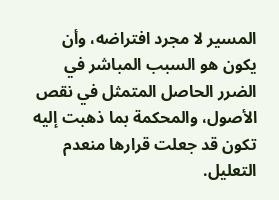المسير لا مجرد افتراضه، وأن يكون هو السبب المباشر في الضرر الحاصل المتمثل في نقص الأصول، والمحكمة بما ذهبت إليه تكون قد جعلت قرارها منعدم التعليل.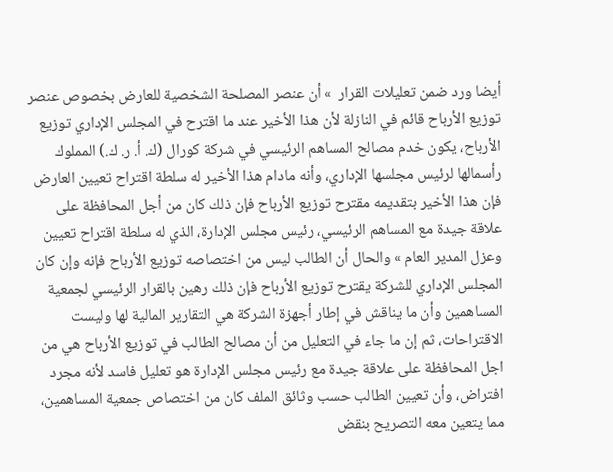أيضا ورد ضمن تعليلات القرار  » أن عنصر المصلحة الشخصية للعارض بخصوص عنصر توزيع الأرباح قائم في النازلة لأن هذا الأخير عند ما اقترح في المجلس الإداري توزيع الأرباح، يكون خدم مصالح المساهم الرئيسي في شركة كورال (ك. أ. ر. ك.) المملوك رأسمالها لرئيس مجلسها الإداري، وأنه مادام هذا الأخير له سلطة اقتراح تعيين العارض فإن هذا الأخير بتقديمه مقترح توزيع الأرباح فإن ذلك كان من أجل المحافظة على علاقة جيدة مع المساهم الرئيسي، رئيس مجلس الإدارة، الذي له سلطة اقتراح تعيين وعزل المدير العام » والحال أن الطالب ليس من اختصاصه توزيع الأرباح فإنه وإن كان المجلس الإداري للشركة يقترح توزيع الأرباح فإن ذلك رهين بالقرار الرئيسي لجمعية المساهمين وأن ما يناقش في إطار أجهزة الشركة هي التقارير المالية لها وليست الاقتراحات، ثم إن ما جاء في التعليل من أن مصالح الطالب في توزيع الأرباح هي من اجل المحافظة على علاقة جيدة مع رئيس مجلس الإدارة هو تعليل فاسد لأنه مجرد افتراض، وأن تعيين الطالب حسب وثائق الملف كان من اختصاص جمعية المساهمين، مما يتعين معه التصريح بنقض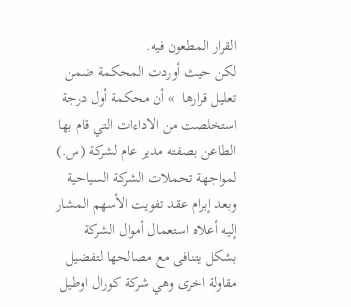القرار المطعون فيه.
لكن حيث أوردت المحكمة ضمن تعليل قرارها  » أن محكمة أول درجة استخلصت من الاداءات التي قام بها الطاعن بصفته مدير عام لشركة (س.) لمواجهة تحملات الشركة السياحية وبعد إبرام عقد تفويت الأسهم المشار إليه أعلاه استعمال أموال الشركة بشكل يتنافى مع مصالحها لتفضيل مقاولة اخرى وهي شركة كورال اوطيل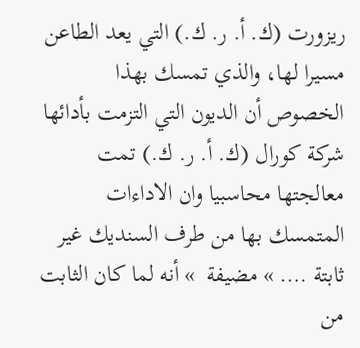ريزورت (ك. أ. ر. ك.) التي يعد الطاعن مسيرا لها، والذي تمسك بهذا الخصوص أن الديون التي التزمت بأدائها شركة كورال (ك. أ. ر. ك.) تمت معالجتها محاسبيا وان الاداءات المتمسك بها من طرف السنديك غير ثابتة …. » مضيفة  » أنه لما كان الثابت من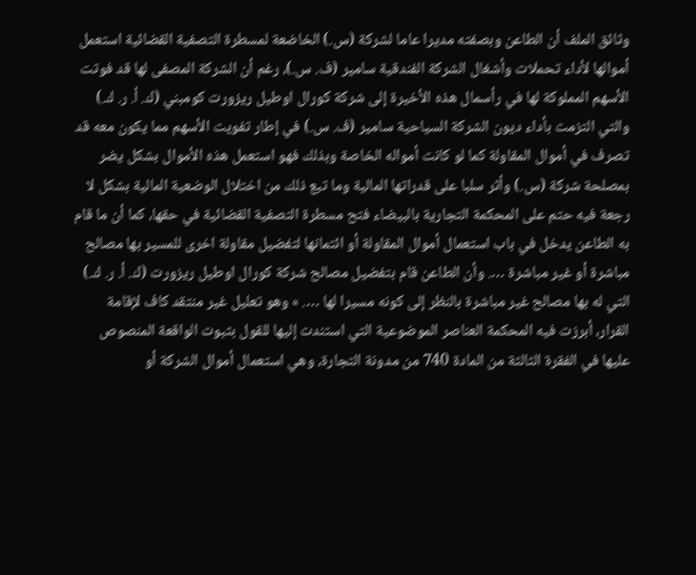وثائق الملف أن الطاعن وبصفته مديرا عاما لشركة (س.) الخاضعة لمسطرة التصفية القضائية استعمل أموالها لأداء تحملات وأشغال الشركة الفندقية سامير (ف. س.)، رغم أن الشركة المصفى لها قد فوتت الأسهم المملوكة لها في رأسمال هذه الأخيرة إلى شركة كورال اوطيل ريزورت كومبني (ك. أ. ر. ك.) والتي التزمت بأداء ديون الشركة السياحية سامير (ف. س.) في إطار تفويت الأسهم مما يكون معه قد تصرف في أموال المقاولة كما لو كانت أمواله الخاصة وبذلك فهو استعمل هذه الأموال بشكل يضر بمصلحة شركة (س.) وأثر سلبا على قدراتها المالية وما تبع ذلك من اختلال الوضعية المالية بشكل لا رجعة فيه حتم على المحكمة التجارية بالبيضاء فتح مسطرة التصفية القضائية في حقها، كما أن ما قام به الطاعن يدخل في باب استعمال أموال المقاولة أو ائتمانها لتفضيل مقاولة اخرى للمسير بها مصالح مباشرة أو غير مباشرة …. وأن الطاعن قام بتفضيل مصالح شركة كورال اوطيل ريزورت (ك. أ. ر. ك.) التي له بها مصالح غير مباشرة بالنظر إلى كونه مسيرا لها …. » وهو تعليل غير منتقد كاف لإقامة القرار، أبرزت فيه المحكمة العناصر الموضوعية التي استندت إليها للقول بثبوت الواقعة المنصوص عليها في الفقرة الثالثة من المادة 740 من مدونة التجارة، وهي استعمال أموال الشركة أو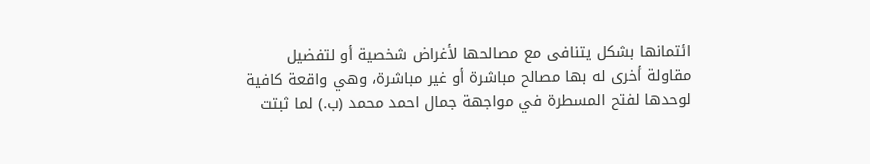ائتمانها بشكل يتنافى مع مصالحها لأغراض شخصية أو لتفضيل مقاولة أخرى له بها مصالح مباشرة أو غير مباشرة، وهي واقعة كافية لوحدها لفتح المسطرة في مواجهة جمال احمد محمد (ب.) لما ثبتت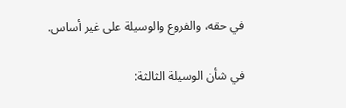في حقه، والفروع والوسيلة على غير أساس.

في شأن الوسيلة الثالثة: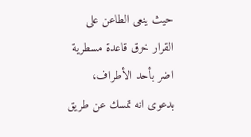حيث ينعى الطاعن على القرار خرق قاعدة مسطرية اضر بأحد الأطراف، بدعوى انه تمسك عن طريق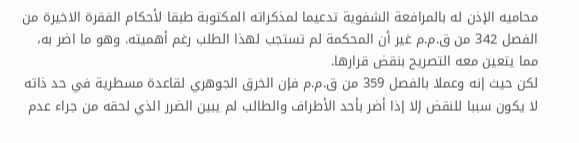محاميه الإذن له بالمرافعة الشفوية تدعيما لمذكراته المكتوبة طبقا لأحكام الفقرة الاخيرة من الفصل 342 من ق.م.م غير أن المحكمة لم تستجب لهذا الطلب رغم أهميته. وهو ما اضر به، مما يتعين معه التصريح بنقض قرارها.
لكن حيث إنه وعملا بالفصل 359 من ق.م.م فإن الخرق الجوهري لقاعدة مسطرية في حد ذاته لا يكون سببا للنقض إلا إذا أضر بأحد الأطراف والطالب لم يبين الضرر الذي لحقه من جراء عدم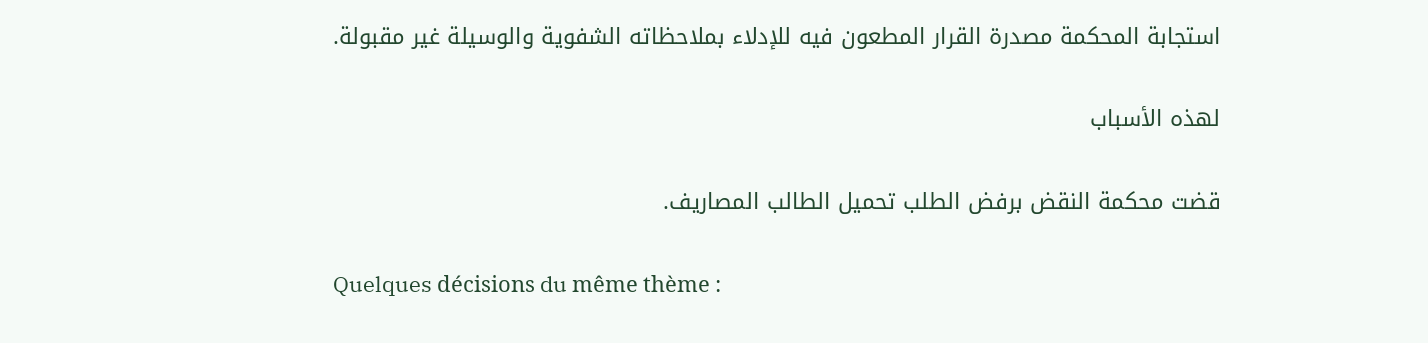استجابة المحكمة مصدرة القرار المطعون فيه للإدلاء بملاحظاته الشفوية والوسيلة غير مقبولة.

لهذه الأسباب

قضت محكمة النقض برفض الطلب تحميل الطالب المصاريف.

Quelques décisions du même thème :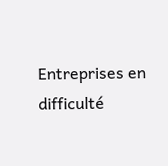Entreprises en difficulté